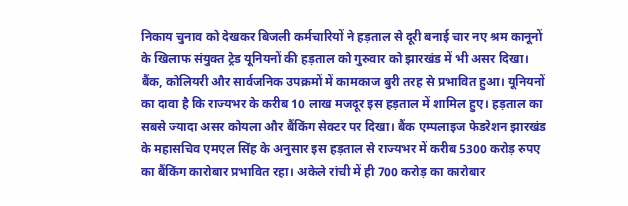निकाय चुनाव को देखकर बिजली कर्मचारियों ने हड़ताल से दूरी बनाई चार नए श्रम कानूनों के खिलाफ संयुक्त ट्रेड यूनियनों की हड़ताल को गुरुवार को झारखंड में भी असर दिखा। बैंक, कोलियरी और सार्वजनिक उपक्रमों में कामकाज बुरी तरह से प्रभावित हुआ। यूनियनों का दावा है कि राज्यभर के करीब 10 लाख मजदूर इस हड़ताल में शामिल हुए। हड़ताल का सबसे ज्यादा असर कोयला और बैंकिंग सेक्टर पर दिखा। बैंक एम्पलाइज फेडरेशन झारखंड के महासचिव एमएल सिंह के अनुसार इस हड़ताल से राज्यभर में करीब 5300 करोड़ रुपए का बैंकिंग कारोबार प्रभावित रहा। अकेले रांची में ही 700 करोड़ का कारोबार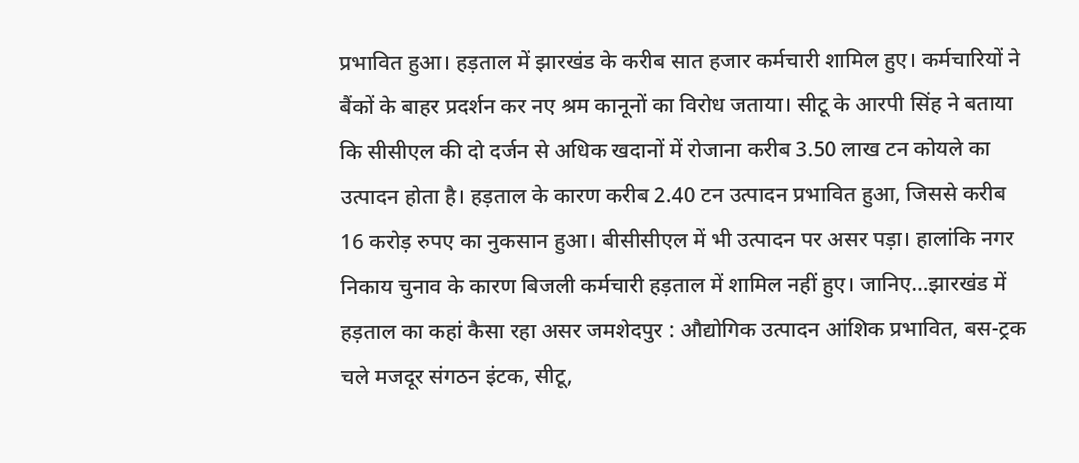प्रभावित हुआ। हड़ताल में झारखंड के करीब सात हजार कर्मचारी शामिल हुए। कर्मचारियों ने बैंकों के बाहर प्रदर्शन कर नए श्रम कानूनों का विरोध जताया। सीटू के आरपी सिंह ने बताया कि सीसीएल की दो दर्जन से अधिक खदानों में रोजाना करीब 3.50 लाख टन कोयले का उत्पादन होता है। हड़ताल के कारण करीब 2.40 टन उत्पादन प्रभावित हुआ, जिससे करीब 16 करोड़ रुपए का नुकसान हुआ। बीसीसीएल में भी उत्पादन पर असर पड़ा। हालांकि नगर निकाय चुनाव के कारण बिजली कर्मचारी हड़ताल में शामिल नहीं हुए। जानिए…झारखंड में हड़ताल का कहां कैसा रहा असर जमशेदपुर : औद्योगिक उत्पादन आंशिक प्रभावित, बस-ट्रक चले मजदूर संगठन इंटक, सीटू,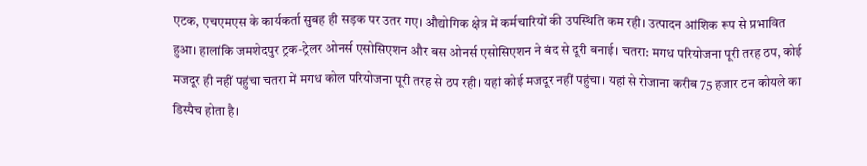एटक, एचएमएस के कार्यकर्ता सुबह ही सड़क पर उतर गए। औद्योगिक क्षेत्र में कर्मचारियों की उपस्थिति कम रही। उत्पादन आंशिक रूप से प्रभावित हुआ। हालांकि जमशेदपुर ट्रक-ट्रेलर ओनर्स एसोसिएशन और बस ओनर्स एसोसिएशन ने बंद से दूरी बनाई। चतरा: मगध परियोजना पूरी तरह ठप, कोई मजदूर ही नहीं पहुंचा चतरा में मगध कोल परियोजना पूरी तरह से ठप रही। यहां कोई मजदूर नहीं पहुंचा। यहां से रोजाना करीब 75 हजार टन कोयले का डिस्पैच होता है।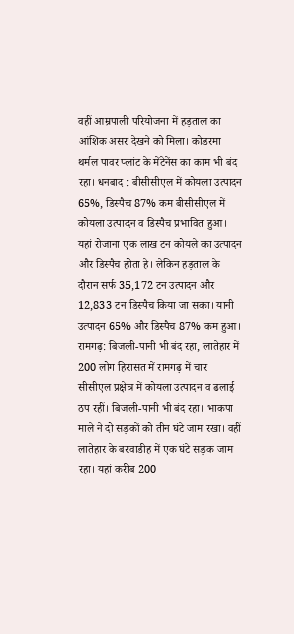वहीं आम्रपाली परियोजना में हड़ताल का आंशिक असर देखने को मिला। कोडरमा थर्मल पावर प्लांट के मेंटेनेंस का काम भी बंद रहा। धनबाद : बीसीसीएल में कोयला उत्पादन 65%, डिस्पैच 87% कम बीसीसीएल में कोयला उत्पादन व डिस्पैच प्रभावित हुआ। यहां रोजाना एक लाख टन कोयले का उत्पादन और डिस्पैच होता हे। लेकिन हड़ताल के दौरान सर्फ 35,172 टन उत्पादन और 12,833 टन डिस्पैच किया जा सका। यानी उत्पादन 65% और डिस्पैच 87% कम हुआ। रामगढ़: बिजली-पानी भी बंद रहा, लातेहार में 200 लोग हिरासत में रामगढ़ में चार सीसीएल प्रक्षेत्र में कोयला उत्पादन व ढलाई ठप रहीं। बिजली-पानी भी बंद रहा। भाकपा माले ने दो सड़कों को तीन घंटे जाम रखा। वहीं लातेहार के बरवाडीह में एक घंटे सड़क जाम रहा। यहां करीब 200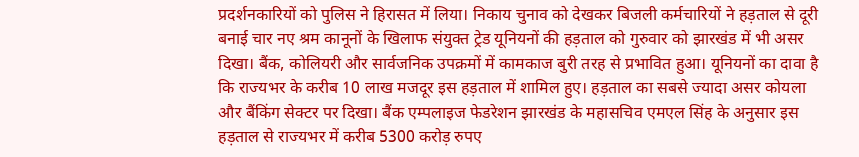प्रदर्शनकारियों को पुलिस ने हिरासत में लिया। निकाय चुनाव को देखकर बिजली कर्मचारियों ने हड़ताल से दूरी बनाई चार नए श्रम कानूनों के खिलाफ संयुक्त ट्रेड यूनियनों की हड़ताल को गुरुवार को झारखंड में भी असर दिखा। बैंक, कोलियरी और सार्वजनिक उपक्रमों में कामकाज बुरी तरह से प्रभावित हुआ। यूनियनों का दावा है कि राज्यभर के करीब 10 लाख मजदूर इस हड़ताल में शामिल हुए। हड़ताल का सबसे ज्यादा असर कोयला और बैंकिंग सेक्टर पर दिखा। बैंक एम्पलाइज फेडरेशन झारखंड के महासचिव एमएल सिंह के अनुसार इस हड़ताल से राज्यभर में करीब 5300 करोड़ रुपए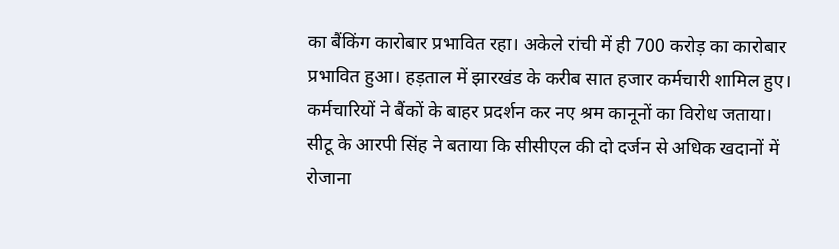का बैंकिंग कारोबार प्रभावित रहा। अकेले रांची में ही 700 करोड़ का कारोबार प्रभावित हुआ। हड़ताल में झारखंड के करीब सात हजार कर्मचारी शामिल हुए। कर्मचारियों ने बैंकों के बाहर प्रदर्शन कर नए श्रम कानूनों का विरोध जताया। सीटू के आरपी सिंह ने बताया कि सीसीएल की दो दर्जन से अधिक खदानों में रोजाना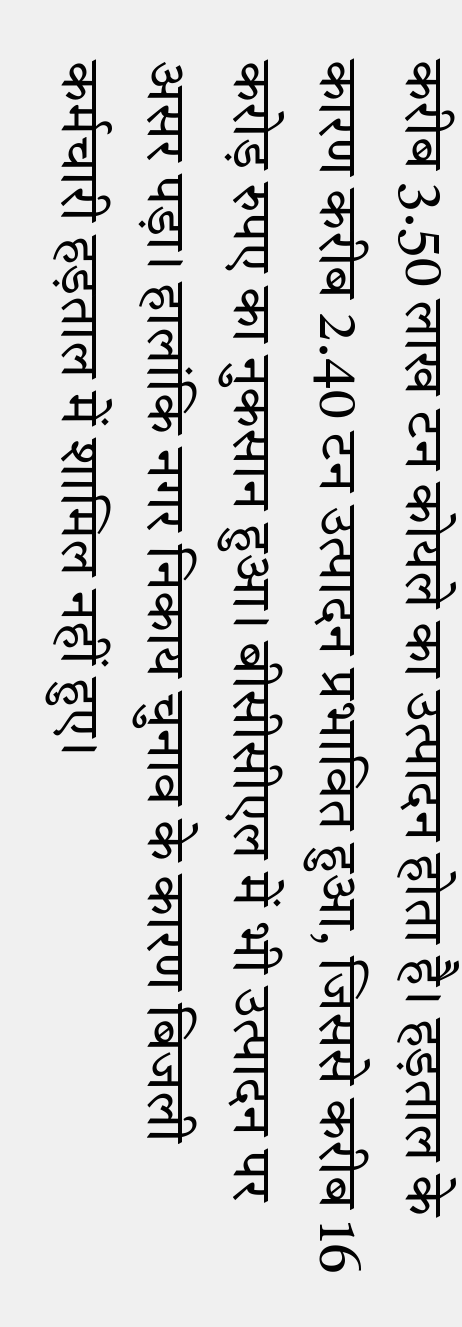करीब 3.50 लाख टन कोयले का उत्पादन होता है। हड़ताल के कारण करीब 2.40 टन उत्पादन प्रभावित हुआ, जिससे करीब 16 करोड़ रुपए का नुकसान हुआ। बीसीसीएल में भी उत्पादन पर असर पड़ा। हालांकि नगर निकाय चुनाव के कारण बिजली कर्मचारी हड़ताल में शामिल नहीं हुए।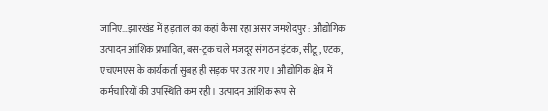जानिए…झारखंड में हड़ताल का कहां कैसा रहा असर जमशेदपुर : औद्योगिक उत्पादन आंशिक प्रभावित, बस-ट्रक चले मजदूर संगठन इंटक, सीटू, एटक, एचएमएस के कार्यकर्ता सुबह ही सड़क पर उतर गए। औद्योगिक क्षेत्र में कर्मचारियों की उपस्थिति कम रही। उत्पादन आंशिक रूप से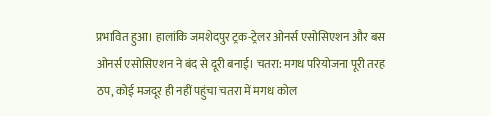प्रभावित हुआ। हालांकि जमशेदपुर ट्रक-ट्रेलर ओनर्स एसोसिएशन और बस ओनर्स एसोसिएशन ने बंद से दूरी बनाई। चतरा: मगध परियोजना पूरी तरह ठप, कोई मजदूर ही नहीं पहुंचा चतरा में मगध कोल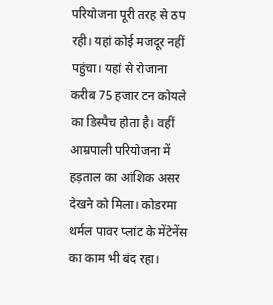परियोजना पूरी तरह से ठप रही। यहां कोई मजदूर नहीं पहुंचा। यहां से रोजाना करीब 75 हजार टन कोयले का डिस्पैच होता है। वहीं आम्रपाली परियोजना में हड़ताल का आंशिक असर देखने को मिला। कोडरमा थर्मल पावर प्लांट के मेंटेनेंस का काम भी बंद रहा।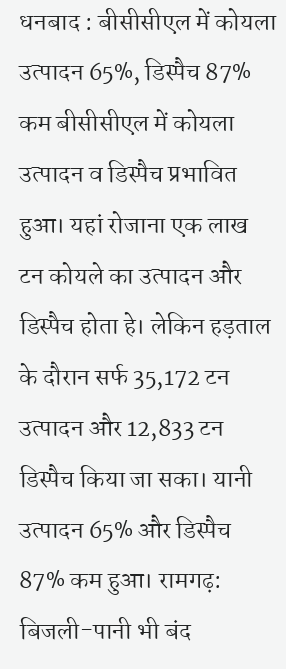धनबाद : बीसीसीएल में कोयला उत्पादन 65%, डिस्पैच 87% कम बीसीसीएल में कोयला उत्पादन व डिस्पैच प्रभावित हुआ। यहां रोजाना एक लाख टन कोयले का उत्पादन और डिस्पैच होता हे। लेकिन हड़ताल के दौरान सर्फ 35,172 टन उत्पादन और 12,833 टन डिस्पैच किया जा सका। यानी उत्पादन 65% और डिस्पैच 87% कम हुआ। रामगढ़: बिजली-पानी भी बंद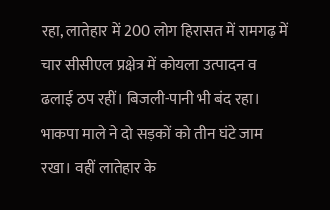रहा, लातेहार में 200 लोग हिरासत में रामगढ़ में चार सीसीएल प्रक्षेत्र में कोयला उत्पादन व ढलाई ठप रहीं। बिजली-पानी भी बंद रहा। भाकपा माले ने दो सड़कों को तीन घंटे जाम रखा। वहीं लातेहार के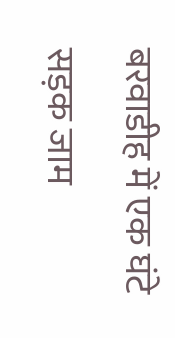बरवाडीह में एक घंटे सड़क जाम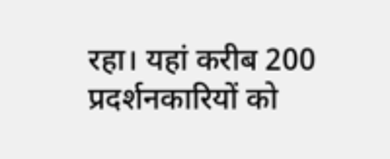रहा। यहां करीब 200 प्रदर्शनकारियों को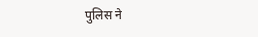पुलिस ने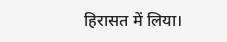हिरासत में लिया।